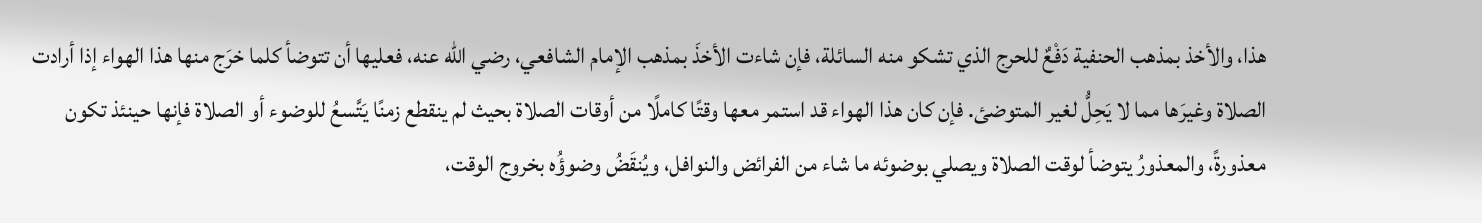هذا، والأخذ بمذهب الحنفية دَفْعٌ للحرج الذي تشكو منه السائلة، فإن شاءت الأخذَ بمذهب الإمام الشافعي، رضي الله عنه، فعليها أن تتوضأ كلما خرَج منها هذا الهواء إذا أرادت الصلاة وغيرَها مما لا يَحِلُّ لغير المتوضئ. فإن كان هذا الهواء قد استمر معها وقتًا كاملًا من أوقات الصلاة بحيث لم ينقطع زمنًا يَتَّسعُ للوضوء أو الصلاة فإنها حينئذ تكون معذورةً، والمعذورُ يتوضأ لوقت الصلاة ويصلي بوضوئه ما شاء من الفرائض والنوافل، ويُنقَضُ وضوؤُه بخروج الوقت،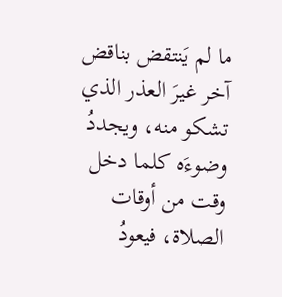ما لم يَنتقض بناقض آخر غيرَ العذر الذي تشكو منه، ويجددُ وضوءَه كلما دخل وقت من أوقات الصلاة، فيعودُ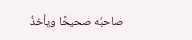صاحبُه صحيحًا ويأخذُ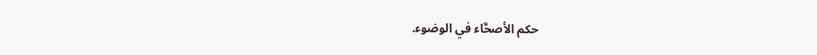حكم الأصحَّاء في الوضوء.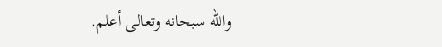والله سبحانه وتعالى أعلم.